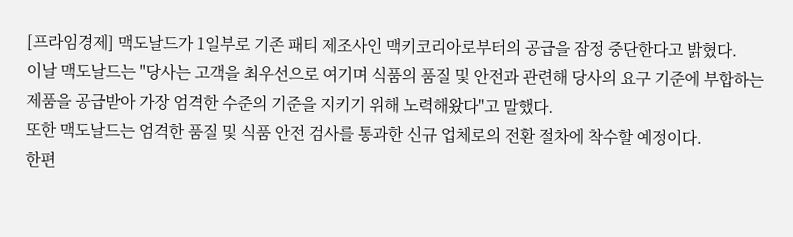[프라임경제] 맥도날드가 1일부로 기존 패티 제조사인 맥키코리아로부터의 공급을 잠정 중단한다고 밝혔다.
이날 맥도날드는 "당사는 고객을 최우선으로 여기며 식품의 품질 및 안전과 관련해 당사의 요구 기준에 부합하는 제품을 공급받아 가장 엄격한 수준의 기준을 지키기 위해 노력해왔다"고 말했다.
또한 맥도날드는 엄격한 품질 및 식품 안전 검사를 통과한 신규 업체로의 전환 절차에 착수할 예정이다.
한편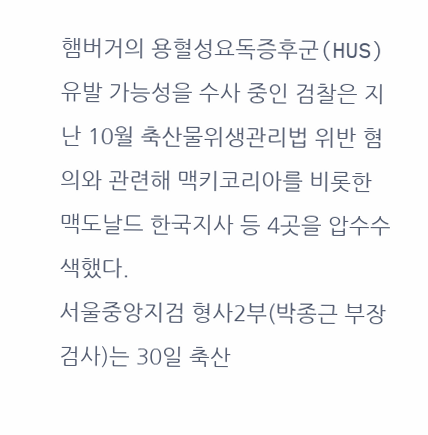햄버거의 용혈성요독증후군(HUS) 유발 가능성을 수사 중인 검찰은 지난 10월 축산물위생관리법 위반 혐의와 관련해 맥키코리아를 비롯한 맥도날드 한국지사 등 4곳을 압수수색했다.
서울중앙지검 형사2부(박종근 부장검사)는 30일 축산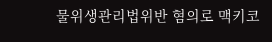물위생관리법위반 혐의로 맥키코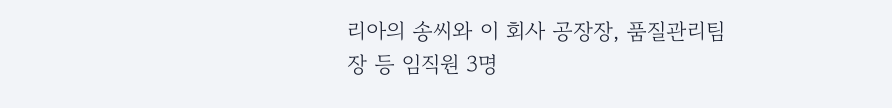리아의 송씨와 이 회사 공장장, 품질관리팀장 등 임직원 3명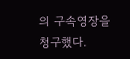의 구속영장을 청구했다.